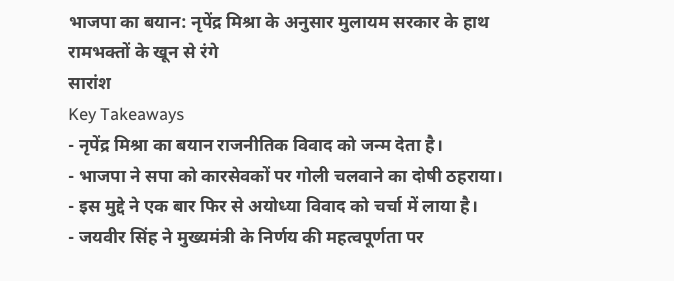भाजपा का बयान: नृपेंद्र मिश्रा के अनुसार मुलायम सरकार के हाथ रामभक्तों के खून से रंगे
सारांश
Key Takeaways
- नृपेंद्र मिश्रा का बयान राजनीतिक विवाद को जन्म देता है।
- भाजपा ने सपा को कारसेवकों पर गोली चलवाने का दोषी ठहराया।
- इस मुद्दे ने एक बार फिर से अयोध्या विवाद को चर्चा में लाया है।
- जयवीर सिंह ने मुख्यमंत्री के निर्णय की महत्वपूर्णता पर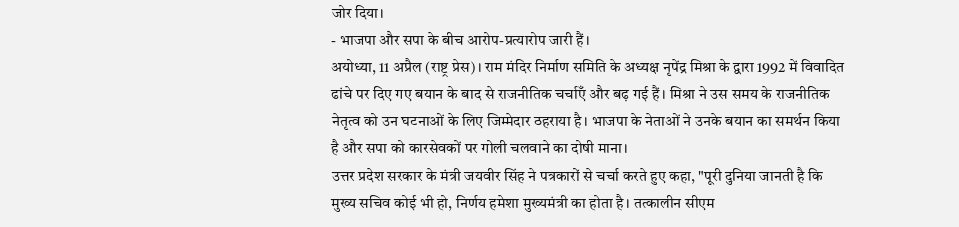जोर दिया।
- भाजपा और सपा के बीच आरोप-प्रत्यारोप जारी हैं।
अयोध्या, 11 अप्रैल (राष्ट्र प्रेस)। राम मंदिर निर्माण समिति के अध्यक्ष नृपेंद्र मिश्रा के द्वारा 1992 में विवादित ढांचे पर दिए गए बयान के बाद से राजनीतिक चर्चाएँ और बढ़ गई हैं। मिश्रा ने उस समय के राजनीतिक नेतृत्व को उन घटनाओं के लिए जिम्मेदार ठहराया है। भाजपा के नेताओं ने उनके बयान का समर्थन किया है और सपा को कारसेवकों पर गोली चलवाने का दोषी माना।
उत्तर प्रदेश सरकार के मंत्री जयवीर सिंह ने पत्रकारों से चर्चा करते हुए कहा, "पूरी दुनिया जानती है कि मुख्य सचिव कोई भी हो, निर्णय हमेशा मुख्यमंत्री का होता है। तत्कालीन सीएम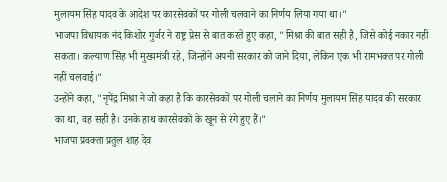मुलायम सिंह यादव के आदेश पर कारसेवकों पर गोली चलवाने का निर्णय लिया गया था।"
भाजपा विधायक नंद किशोर गुर्जर ने राष्ट्र प्रेस से बात करते हुए कहा, "मिश्रा की बात सही है, जिसे कोई नकार नहीं सकता। कल्याण सिंह भी मुख्यमंत्री रहे, जिन्होंने अपनी सरकार को जाने दिया, लेकिन एक भी रामभक्त पर गोली नहीं चलवाई।"
उन्होंने कहा, "नृपेंद्र मिश्रा ने जो कहा है कि कारसेवकों पर गोली चलाने का निर्णय मुलायम सिंह यादव की सरकार का था, वह सही है। उनके हाथ कारसेवकों के खून से रंगे हुए हैं।"
भाजपा प्रवक्ता प्रतुल शाह देव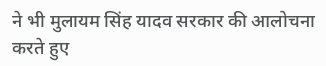ने भी मुलायम सिंह यादव सरकार की आलोचना करते हुए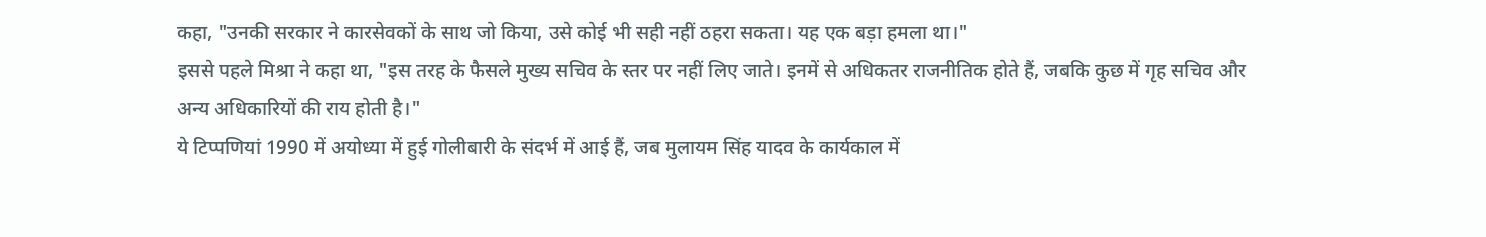कहा, "उनकी सरकार ने कारसेवकों के साथ जो किया, उसे कोई भी सही नहीं ठहरा सकता। यह एक बड़ा हमला था।"
इससे पहले मिश्रा ने कहा था, "इस तरह के फैसले मुख्य सचिव के स्तर पर नहीं लिए जाते। इनमें से अधिकतर राजनीतिक होते हैं, जबकि कुछ में गृह सचिव और अन्य अधिकारियों की राय होती है।"
ये टिप्पणियां 1990 में अयोध्या में हुई गोलीबारी के संदर्भ में आई हैं, जब मुलायम सिंह यादव के कार्यकाल में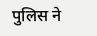पुलिस ने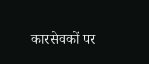कारसेवकों पर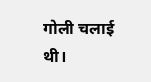गोली चलाई थी।